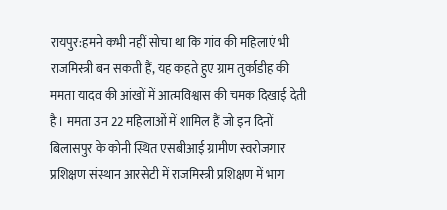रायपुर:हमने कभी नहीं सोचा था कि गांव की महिलाएं भी राजमिस्त्री बन सकती हैं, यह कहते हुए ग्राम तुर्काडीह की ममता यादव की आंखों में आत्मविश्वास की चमक दिखाई देती है। ममता उन 22 महिलाओं में शामिल हैं जो इन दिनों बिलासपुर के कोनी स्थित एसबीआई ग्रामीण स्वरोजगार प्रशिक्षण संस्थान आरसेटी में राजमिस्त्री प्रशिक्षण में भाग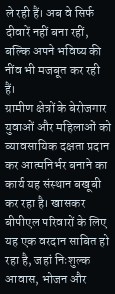ले रही हैं। अब वे सिर्फ दीवारें नहीं बना रहीं, बल्कि अपने भविष्य की नींव भी मजबूत कर रही हैं।
ग्रामीण क्षेत्रों के बेरोजगार युवाओं और महिलाओं को व्यावसायिक दक्षता प्रदान कर आत्मनिर्भर बनाने का कार्य यह संस्थान बखूबी कर रहा है। खासकर बीपीएल परिवारों के लिए यह एक वरदान साबित हो रहा है, जहां निःशुल्क आवास, भोजन और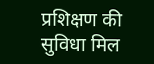प्रशिक्षण की सुविधा मिल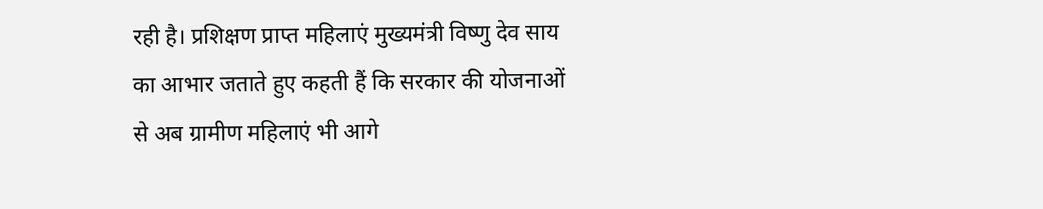रही है। प्रशिक्षण प्राप्त महिलाएं मुख्यमंत्री विष्णु देव साय का आभार जताते हुए कहती हैं कि सरकार की योजनाओं से अब ग्रामीण महिलाएं भी आगे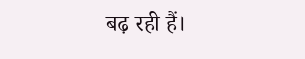बढ़ रही हैं।